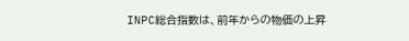INPC総合指数は、前年からの物価の上昇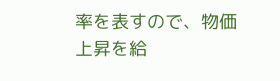率を表すので、物価上昇を給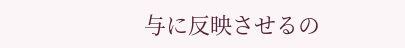与に反映させるの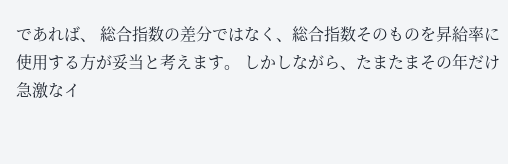であれば、 総合指数の差分ではなく、総合指数そのものを昇給率に使用する方が妥当と考えます。 しかしながら、たまたまその年だけ急激なイ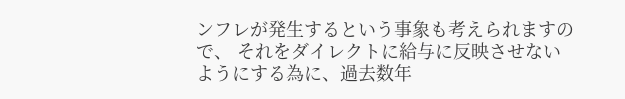ンフレが発生するという事象も考えられますので、 それをダイレクトに給与に反映させないようにする為に、過去数年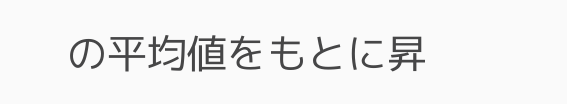の平均値をもとに昇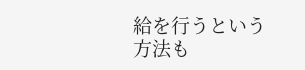給を行うという方法も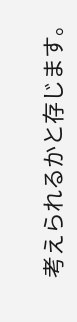考えられるかと存じます。